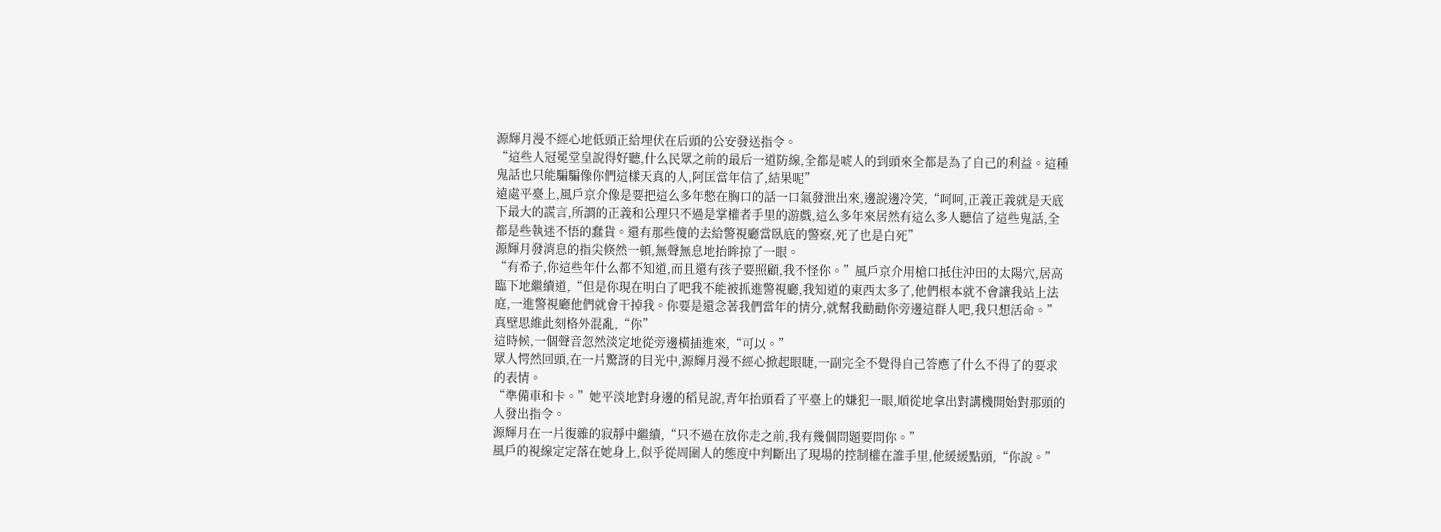源輝月漫不經心地低頭正給埋伏在后頭的公安發送指令。
“這些人冠冕堂皇說得好聽,什么民眾之前的最后一道防線,全都是唬人的到頭來全都是為了自己的利益。這種鬼話也只能騙騙像你們這樣天真的人,阿匡當年信了,結果呢”
遠處平臺上,風戶京介像是要把這么多年憋在胸口的話一口氣發泄出來,邊說邊冷笑,“呵呵,正義正義就是天底下最大的謊言,所謂的正義和公理只不過是掌權者手里的游戲,這么多年來居然有這么多人聽信了這些鬼話,全都是些執迷不悟的蠢貨。還有那些傻的去給警視廳當臥底的警察,死了也是白死”
源輝月發消息的指尖倏然一頓,無聲無息地抬眸掠了一眼。
“有希子,你這些年什么都不知道,而且還有孩子要照顧,我不怪你。”風戶京介用槍口抵住沖田的太陽穴,居高臨下地繼續道,“但是你現在明白了吧我不能被抓進警視廳,我知道的東西太多了,他們根本就不會讓我站上法庭,一進警視廳他們就會干掉我。你要是還念著我們當年的情分,就幫我勸勸你旁邊這群人吧,我只想活命。”
真壁思維此刻格外混亂,“你”
這時候,一個聲音忽然淡定地從旁邊橫插進來,“可以。”
眾人愕然回頭,在一片驚訝的目光中,源輝月漫不經心掀起眼睫,一副完全不覺得自己答應了什么不得了的要求的表情。
“準備車和卡。”她平淡地對身邊的稻見說,青年抬頭看了平臺上的嫌犯一眼,順從地拿出對講機開始對那頭的人發出指令。
源輝月在一片復雜的寂靜中繼續,“只不過在放你走之前,我有幾個問題要問你。”
風戶的視線定定落在她身上,似乎從周圍人的態度中判斷出了現場的控制權在誰手里,他緩緩點頭,“你說。”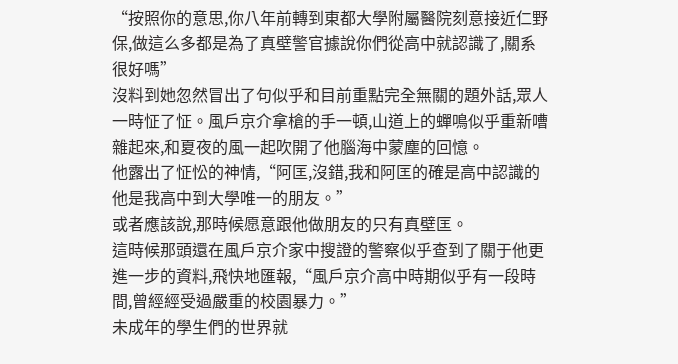“按照你的意思,你八年前轉到東都大學附屬醫院刻意接近仁野保,做這么多都是為了真壁警官據說你們從高中就認識了,關系很好嗎”
沒料到她忽然冒出了句似乎和目前重點完全無關的題外話,眾人一時怔了怔。風戶京介拿槍的手一頓,山道上的蟬鳴似乎重新嘈雜起來,和夏夜的風一起吹開了他腦海中蒙塵的回憶。
他露出了怔忪的神情,“阿匡,沒錯,我和阿匡的確是高中認識的他是我高中到大學唯一的朋友。”
或者應該說,那時候愿意跟他做朋友的只有真壁匡。
這時候那頭還在風戶京介家中搜證的警察似乎查到了關于他更進一步的資料,飛快地匯報,“風戶京介高中時期似乎有一段時間,曾經經受過嚴重的校園暴力。”
未成年的學生們的世界就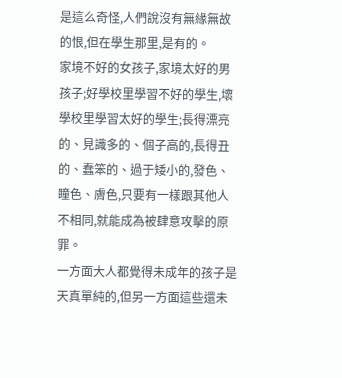是這么奇怪,人們說沒有無緣無故的恨,但在學生那里,是有的。
家境不好的女孩子,家境太好的男孩子;好學校里學習不好的學生,壞學校里學習太好的學生;長得漂亮的、見識多的、個子高的,長得丑的、蠢笨的、過于矮小的,發色、瞳色、膚色,只要有一樣跟其他人不相同,就能成為被肆意攻擊的原罪。
一方面大人都覺得未成年的孩子是天真單純的,但另一方面這些還未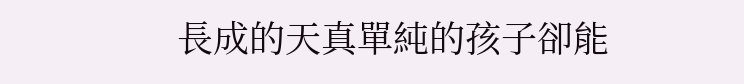長成的天真單純的孩子卻能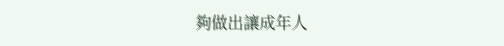夠做出讓成年人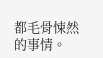都毛骨悚然的事情。